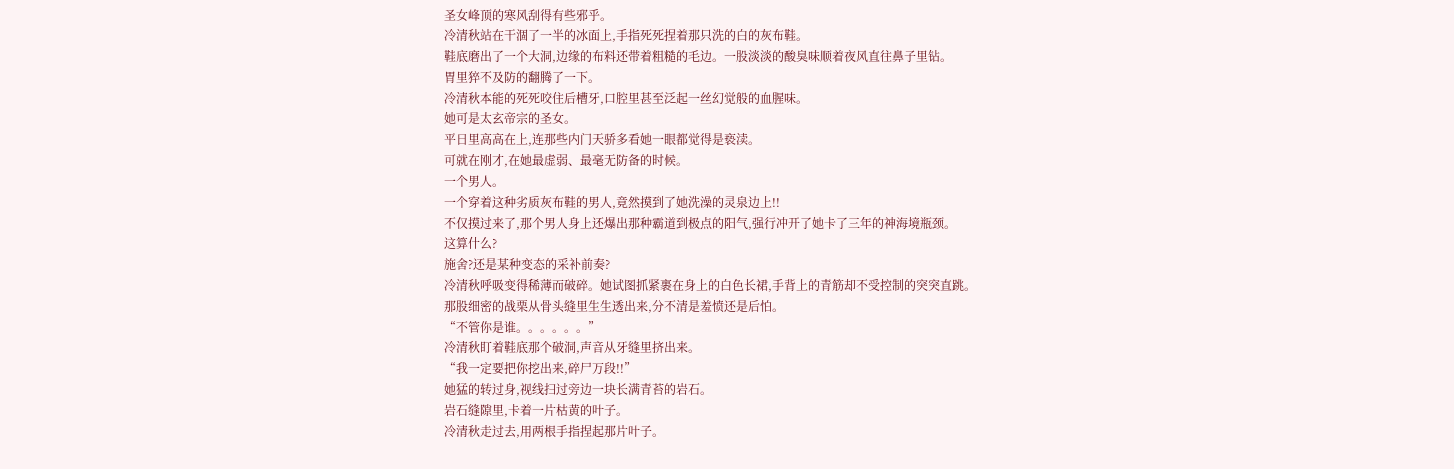圣女峰顶的寒风刮得有些邪乎。
冷清秋站在干涸了一半的冰面上,手指死死捏着那只洗的白的灰布鞋。
鞋底磨出了一个大洞,边缘的布料还带着粗糙的毛边。一股淡淡的酸臭味顺着夜风直往鼻子里钻。
胃里猝不及防的翻腾了一下。
冷清秋本能的死死咬住后槽牙,口腔里甚至泛起一丝幻觉般的血腥味。
她可是太玄帝宗的圣女。
平日里高高在上,连那些内门天骄多看她一眼都觉得是亵渎。
可就在刚才,在她最虚弱、最毫无防备的时候。
一个男人。
一个穿着这种劣质灰布鞋的男人,竟然摸到了她洗澡的灵泉边上!!
不仅摸过来了,那个男人身上还爆出那种霸道到极点的阳气,强行冲开了她卡了三年的神海境瓶颈。
这算什么?
施舍?还是某种变态的采补前奏?
冷清秋呼吸变得稀薄而破碎。她试图抓紧裹在身上的白色长裙,手背上的青筋却不受控制的突突直跳。
那股细密的战栗从骨头缝里生生透出来,分不清是羞愤还是后怕。
“不管你是谁。。。。。。”
冷清秋盯着鞋底那个破洞,声音从牙缝里挤出来。
“我一定要把你挖出来,碎尸万段!!”
她猛的转过身,视线扫过旁边一块长满青苔的岩石。
岩石缝隙里,卡着一片枯黄的叶子。
冷清秋走过去,用两根手指捏起那片叶子。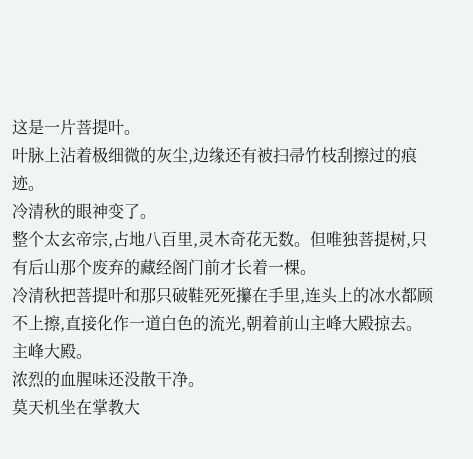这是一片菩提叶。
叶脉上沾着极细微的灰尘,边缘还有被扫帚竹枝刮擦过的痕迹。
冷清秋的眼神变了。
整个太玄帝宗,占地八百里,灵木奇花无数。但唯独菩提树,只有后山那个废弃的藏经阁门前才长着一棵。
冷清秋把菩提叶和那只破鞋死死攥在手里,连头上的冰水都顾不上擦,直接化作一道白色的流光,朝着前山主峰大殿掠去。
主峰大殿。
浓烈的血腥味还没散干净。
莫天机坐在掌教大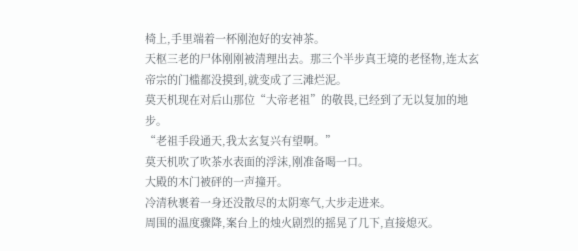椅上,手里端着一杯刚泡好的安神茶。
天枢三老的尸体刚刚被清理出去。那三个半步真王境的老怪物,连太玄帝宗的门槛都没摸到,就变成了三滩烂泥。
莫天机现在对后山那位“大帝老祖”的敬畏,已经到了无以复加的地步。
“老祖手段通天,我太玄复兴有望啊。”
莫天机吹了吹茶水表面的浮沫,刚准备喝一口。
大殿的木门被砰的一声撞开。
冷清秋裹着一身还没散尽的太阴寒气,大步走进来。
周围的温度骤降,案台上的烛火剧烈的摇晃了几下,直接熄灭。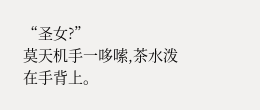“圣女?”
莫天机手一哆嗦,茶水泼在手背上。